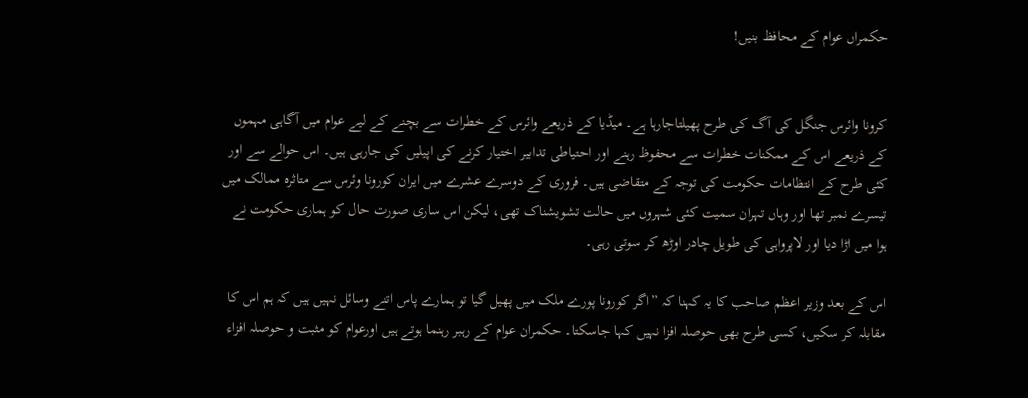حکمراں عوام کے محافظ بنیں!


کرونا وائرس جنگل کی آگ کی طرح پھیلتاجارہا ہے۔ میڈیا کے ذریعے وائرس کے خطرات سے بچنے کے لیے عوام میں آگاہی مہموں کے ذریعے اس کے ممکنات خطرات سے محفوظ رہنے اور احتیاطی تدابیر اختیار کرنے کی اپیلیں کی جارہی ہیں۔ اس حوالے سے اور کئی طرح کے انتظامات حکومت کی توجہ کے متقاضی ہیں۔ فروری کے دوسرے عشرے میں ایران کورونا وئرس سے متاثرہ ممالک میں تیسرے نمبر تھا اور وہاں تہران سمیت کئی شہروں میں حالت تشویشناک تھی، لیکن اس ساری صورت حال کو ہماری حکومت نے ہوا میں اڑا دیا اور لاپرواہی کی طویل چادر اوڑھ کر سوتی رہی۔

اس کے بعد وزیر اعظم صاحب کا یہ کہنا کہ ”اگر کورونا پورے ملک میں پھیل گیا تو ہمارے پاس اتنے وسائل نہیں ہیں کہ ہم اس کا مقابلہ کر سکیں، کسی طرح بھی حوصلہ افزا نہیں کہا جاسکتا۔ حکمران عوام کے رہبر رہنما ہوتے ہیں اورعوام کو مثبت و حوصلہ افزاء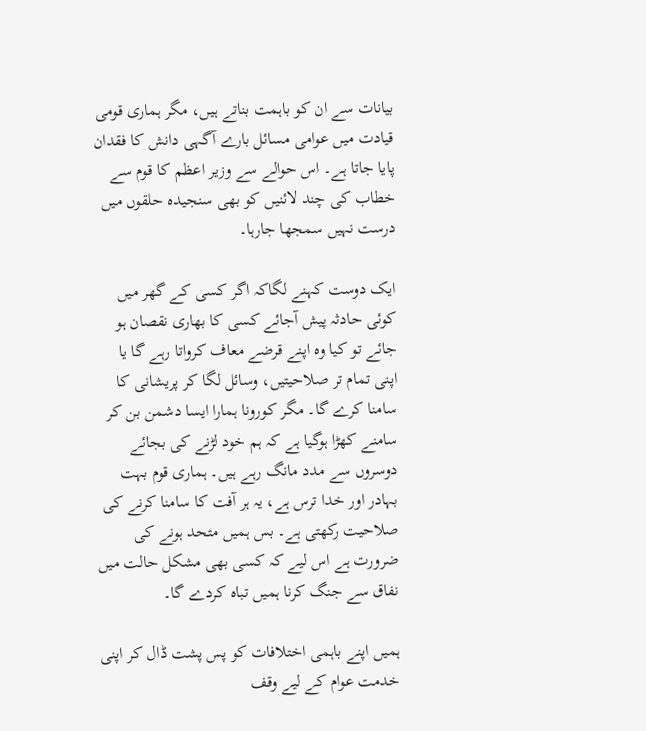بیانات سے ان کو باہمت بناتے ہیں، مگر ہماری قومی قیادت میں عوامی مسائل بارے آگہی دانش کا فقدان پایا جاتا ہے۔ اس حوالے سے وزیر اعظم کا قوم سے خطاب کی چند لائنیں کو بھی سنجیدہ حلقوں میں درست نہیں سمجھا جارہا۔

ایک دوست کہنے لگاکہ اگر کسی کے گھر میں کوئی حادثہ پیش آجائے کسی کا بھاری نقصان ہو جائے تو کیا وہ اپنے قرضے معاف کرواتا رہے گا یا اپنی تمام تر صلاحیتیں، وسائل لگا کر پریشانی کا سامنا کرے گا۔ مگر کورونا ہمارا ایسا دشمن بن کر سامنے کھڑا ہوگیا ہے کہ ہم خود لڑنے کی بجائے دوسروں سے مدد مانگ رہے ہیں۔ ہماری قوم بہت بہادر اور خدا ترس ہے، یہ ہر آفت کا سامنا کرنے کی صلاحیت رکھتی ہے۔ بس ہمیں متحد ہونے کی ضرورت ہے اس لیے کہ کسی بھی مشکل حالت میں نفاق سے جنگ کرنا ہمیں تباہ کردے گا۔

ہمیں اپنے باہمی اختلافات کو پس پشت ڈال کر اپنی خدمت عوام کے لیے وقف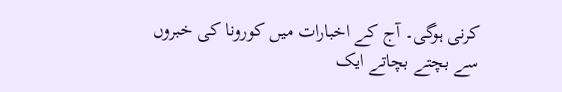کرنی ہوگی۔ آج کے اخبارات میں کورونا کی خبروں سے بچتے بچاتے ایک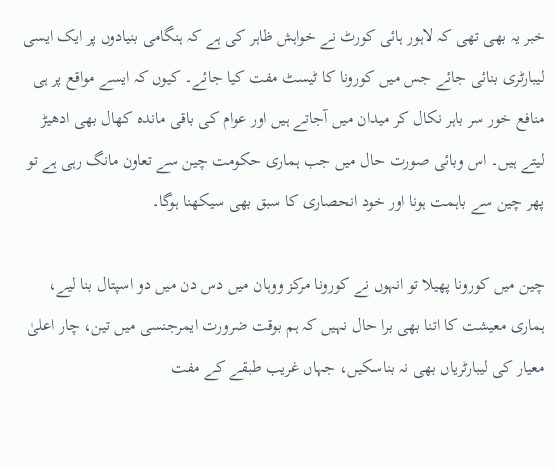خبر یہ بھی تھی کہ لاہور ہائی کورٹ نے خواہش ظاہر کی ہے کہ ہنگامی بنیادوں پر ایک ایسی لیبارٹری بنائی جائے جس میں کورونا کا ٹیسٹ مفت کیا جائے۔ کیوں کہ ایسے مواقع پر ہی منافع خور سر باہر نکال کر میدان میں آجاتے ہیں اور عوام کی باقی ماندہ کھال بھی ادھیڑ لیتے ہیں۔ اس وبائی صورت حال میں جب ہماری حکومت چین سے تعاون مانگ رہی ہے تو پھر چین سے باہمت ہونا اور خود انحصاری کا سبق بھی سیکھنا ہوگا۔

چین میں کورونا پھیلا تو انہوں نے کورونا مرکز ووہان میں دس دن میں دو اسپتال بنا لیے، ہماری معیشت کا اتنا بھی برا حال نہیں کہ ہم بوقت ضرورت ایمرجنسی میں تین، چار اعلیٰ معیار کی لیبارٹریاں بھی نہ بناسکیں، جہاں غریب طبقے کے مفت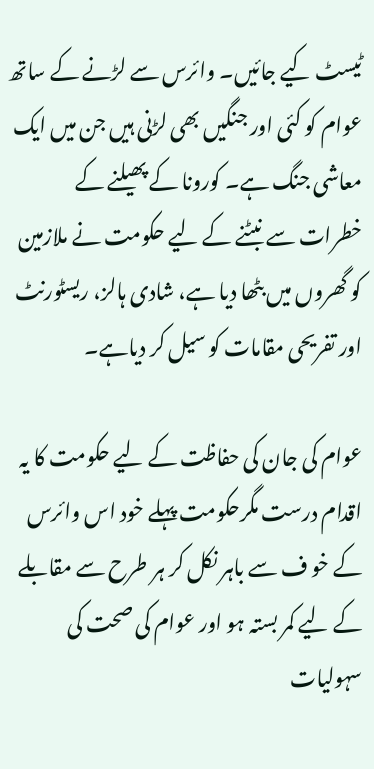ٹیسٹ کیے جائیں۔ وائرس سے لڑنے کے ساتھ عوام کو کئی اور جنگیں بھی لڑنی ہیں جن میں ایک معاشی جنگ ہے۔ کورونا کے پھیلنے کے خطرات سے نبٹنے کے لیے حکومت نے ملازمین کو گھروں میں بٹھا دیا ہے، شادی ہالز، ریسٹورنٹ اور تفریحی مقامات کو سیل کر دیاہے۔

عوام کی جان کی حفاظت کے لیے حکومت کا یہ اقدام درست مگرحکومت پہلے خود اس وائرس کے خو ف سے باہر نکل کر ہر طرح سے مقابلے کے لیے کمر بستہ ہو اور عوام کی صحت کی سہولیات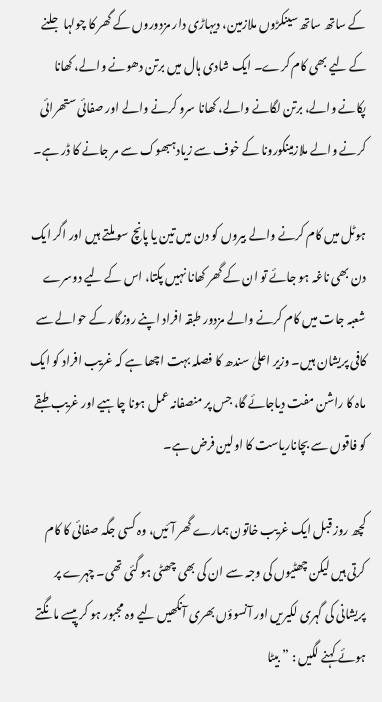کے ساتھ ساتھ سینکڑوں ملازمین، دیہاڑی دار مزدوروں کے گھر کا چولہا جلنے کے لیے بھی کام کرے۔ ایک شادی ہال میں برتن دھونے والے، کھانا پکانے والے، برتن لگانے والے، کھانا سرو کرنے والے اور صفائی ستھرائی کرنے والے ملازمینکورونا کے خوف سے زیادہبھوک سے مر جانے کا ڈر ہے۔

ہوٹل میں کام کرنے والے بیروں کو دن میں تین یا پانچ سو ملتے ہیں اور اگر ایک دن بھی ناغہ ہو جائے تو ان کے گھر کھانا نہیں پکتا، اس کے لیے دوسرے شعبہ جات میں کام کرنے والے مزدور طبقہ افراد اپنے روزگار کے حوالے سے کافی پریشان ہیں۔ وزیر اعلیٰ سندھ کا فصلہ بہت اچھا ہے کہ غریب افراد کو ایک ماہ کا راشن مفت دیاجائے گا، جس پر منصفانہ عمل ہونا چاہیے اور غریب طبقے کو فاقوں سے بچاناریاست کا اولین فرض ہے۔

کچھ روز قبل ایک غریب خاتون ہمارے گھر آئیں، وہ کسی جگہ صفائی کا کام کرتی ہیں لیکن چھٹیوں کی وجہ سے ان کی بھی چھٹی ہو گئی تھی۔ چہرے پر پریشانی کی گہری لکیریں اور آنسوؤں بھری آنکھیں لیے وہ مجبور ہو کر پیسے مانگتے ہوئے کہنے لگیں : ”بیٹا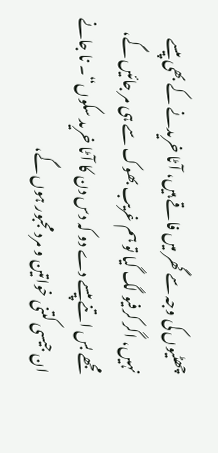چھٹیوں کی وجہ سے گھر میں فاقے ہیں، آٹا خریدنے کے بھی پیسے نہیں، اگر کرفیو لگ گیا تو ہم غریب بھوک سے ہی مر جائیں گے، مجھے بس اتنے پیسے دے دو کہ دس دن کا آٹا خرید سکوں“۔ نا جانے ان جیسی کتنی خواتین و مرد مجبور ہوں گے،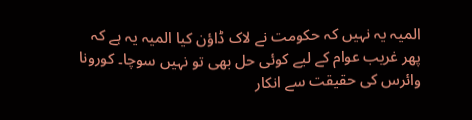المیہ یہ نہیں کہ حکومت نے لاک ڈاؤن کیا المیہ یہ ہے کہ پھر غریب عوام کے لیے کوئی حل بھی تو نہیں سوچا۔ کورونا وائرس کی حقیقت سے انکار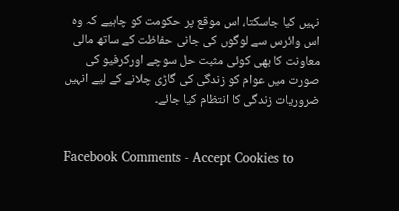نہیں کیا جاسکتا، اس موقع پر حکومت کو چاہیے کہ وہ اس وائرس سے لوگوں کی جانی حفاظت کے ساتھ مالی معاونت کا بھی کوئی مثبت حل سوچے اورکرفیو کی صورت میں عوام کو زندگی کی گاڑی چلانے کے لیے انہیں ضروریات زندگی کا انتظام کیا جائے۔


Facebook Comments - Accept Cookies to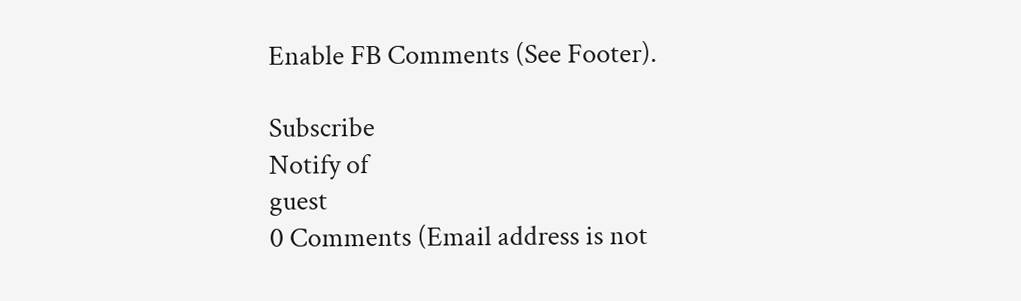Enable FB Comments (See Footer).

Subscribe
Notify of
guest
0 Comments (Email address is not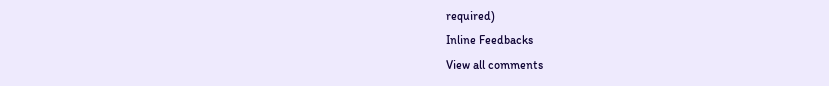required)
Inline Feedbacks
View all comments